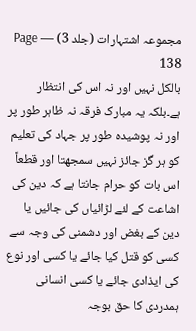مجموعہ اشتہارات (جلد 3) — Page 138
بالکل نہیں اور نہ اس کی انتظار ہے۔بلکہ یہ مبارک فرقہ نہ ظاہر طور پر اور نہ پوشیدہ طور پر جہاد کی تعلیم کو ہر گز جائز نہیں سمجھتا اور قطعاً اس بات کو حرام جانتا ہے کہ دین کی اشاعت کے لئے لڑائیاں کی جائیں یا دین کے بغض اور دشمنی کی وجہ سے کسی کو قتل کیا جائے یا کسی اور نوع کی ایذادی جائے یا کسی انسانی ہمدردی کا حق بوجہ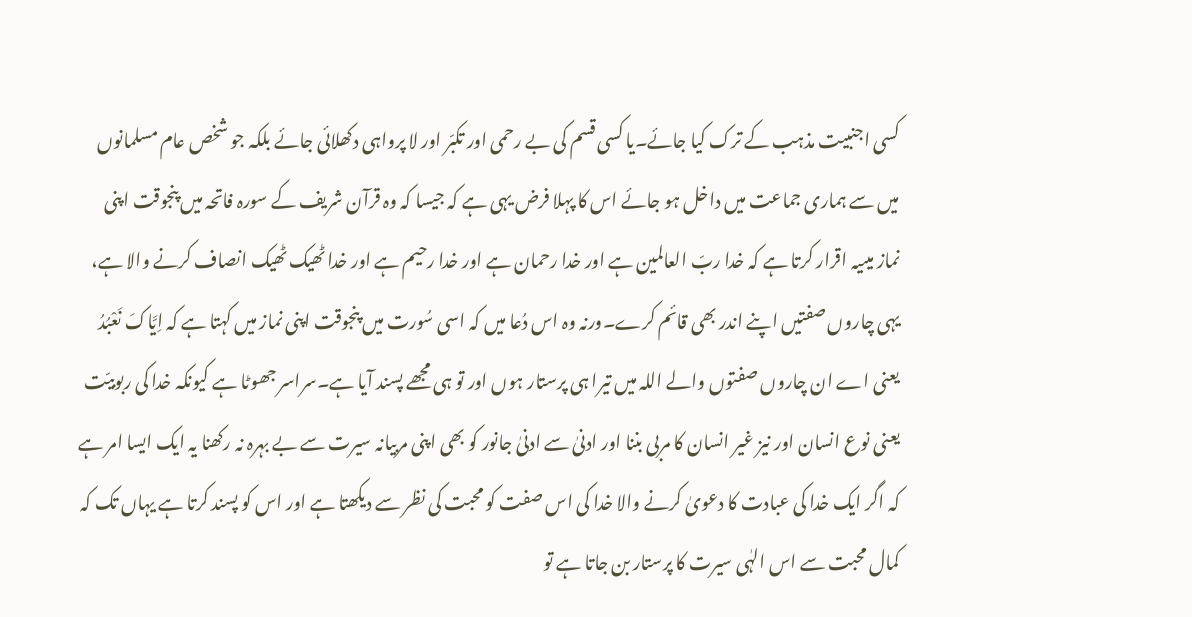کسی اجنبیت مذہب کے ترک کیا جائے۔یا کسی قسم کی بے رحمی اور تکبّر اور لا پرواہی دکھلائی جائے بلکہ جو شخص عام مسلمانوں میں سے ہماری جماعت میں داخل ہو جائے اس کا پہلا فرض یہی ہے کہ جیسا کہ وہ قرآن شریف کے سورہ فاتحہ میں پنجوقت اپنی نماز میںیہ اقرار کرتا ہے کہ خدا ربّ العالمین ہے اور خدا رحمان ہے اور خدا رحیم ہے اور خدا ٹھیک ٹھیک انصاف کرنے والا ہے، یہی چاروں صفتیں اپنے اندر بھی قائم کرے۔ورنہ وہ اس دُعا میں کہ اسی سُورت میں پنجوقت اپنی نماز میں کہتا ہے کہ اِیَّاکَ نَعْبُدُ یعنی اے ان چاروں صفتوں والے اللہ میں تیرا ہی پرستار ہوں اور تو ہی مجھے پسند آیا ہے۔سراسر جھوٹا ہے کیونکہ خدا کی ربوبیّت یعنی نوع انسان اور نیز غیر انسان کا مربی بننا اور ادنیٰ سے ادنیٰ جانور کو بھی اپنی مربیانہ سیرت سے بے بہرہ نہ رکھنا یہ ایک ایسا امر ہے کہ اگر ایک خدا کی عبادت کا دعویٰ کرنے والا خدا کی اس صفت کو محبت کی نظر سے دیکھتا ہے اور اس کو پسند کرتا ہے یہاں تک کہ کمال محبت سے اس الہٰی سیرت کا پرستار بن جاتا ہے تو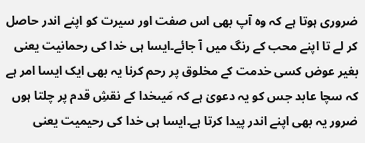ضروری ہوتا ہے کہ وہ آپ بھی اس صفت اور سیرت کو اپنے اندر حاصل کر لے تا اپنے محب کے رنگ میں آ جائے۔ایسا ہی خدا کی رحمانیت یعنی بغیر عوض کسی خدمت کے مخلوق پر رحم کرنا یہ بھی ایک ایسا امر ہے کہ سچا عابد جس کو یہ دعویٰ ہے کہ مَیںخدا کے نقشِ قدم پر چلتا ہوں ضرور یہ بھی اپنے اندر پیدا کرتا ہے۔ایسا ہی خدا کی رحیمیت یعنی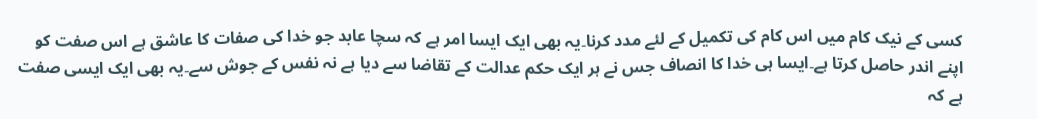کسی کے نیک کام میں اس کام کی تکمیل کے لئے مدد کرنا۔یہ بھی ایک ایسا امر ہے کہ سچا عابد جو خدا کی صفات کا عاشق ہے اس صفت کو اپنے اندر حاصل کرتا ہے۔ایسا ہی خدا کا انصاف جس نے ہر ایک حکم عدالت کے تقاضا سے دیا ہے نہ نفس کے جوش سے۔یہ بھی ایک ایسی صفت ہے کہ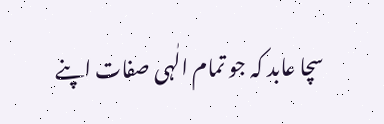سچا عابد کہ جو تمام الٰہی صفات اپنے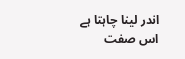اندر لینا چاہتا ہے اس صفت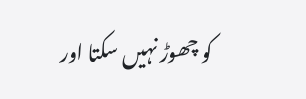کو چھوڑ نہیں سکتا اور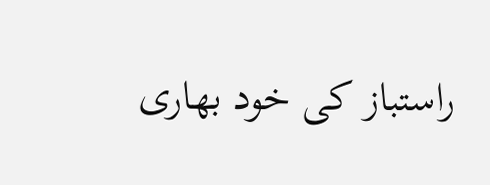راستباز کی خود بھاری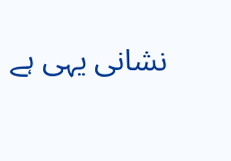نشانی یہی ہے